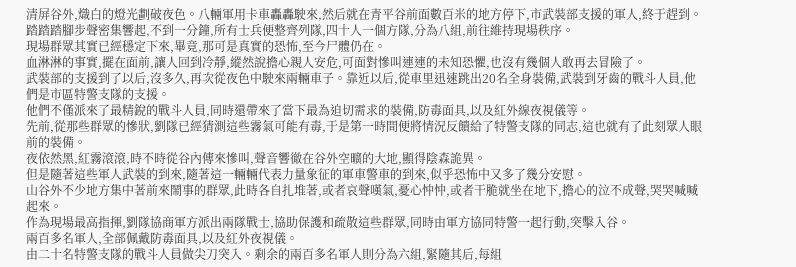清屏谷外,熾白的燈光劃破夜色。八輛軍用卡車轟轟駛來,然后就在青平谷前面數百米的地方停下,市武裝部支援的軍人,終于趕到。
踏踏踏腳步聲密集響起,不到一分鐘,所有士兵便整齊列隊,四十人一個方隊,分為八組,前往維持現場秩序。
現場群眾其實已經穩定下來,畢竟,那可是真實的恐怖,至今尸體仍在。
血淋淋的事實,擺在面前,讓人回到冷靜,縱然說擔心親人安危,可面對慘叫連連的未知恐懼,也沒有幾個人敢再去冒險了。
武裝部的支援到了以后,沒多久,再次從夜色中駛來兩輛車子。靠近以后,從車里迅速跳出20名全身裝備,武裝到牙齒的戰斗人員,他們是市區特警支隊的支援。
他們不僅派來了最精銳的戰斗人員,同時還帶來了當下最為迫切需求的裝備,防毒面具,以及紅外線夜視儀等。
先前,從那些群眾的慘狀,劉隊已經猜測這些霧氣可能有毒,于是第一時間便將情況反饋給了特警支隊的同志,這也就有了此刻眾人眼前的裝備。
夜依然黑,紅霧滾滾,時不時從谷內傳來慘叫,聲音響徹在谷外空曠的大地,顯得陰森詭異。
但是隨著這些軍人武裝的到來,隨著這一輛輛代表力量象征的軍車警車的到來,似乎恐怖中又多了幾分安慰。
山谷外不少地方集中著前來鬧事的群眾,此時各自扎堆著,或者哀聲嘆氣,憂心忡忡,或者干脆就坐在地下,擔心的泣不成聲,哭哭喊喊起來。
作為現場最高指揮,劉隊協商軍方派出兩隊戰士,協助保護和疏散這些群眾,同時由軍方協同特警一起行動,突擊入谷。
兩百多名軍人,全部佩戴防毒面具,以及紅外夜視儀。
由二十名特警支隊的戰斗人員做尖刀突入。剩余的兩百多名軍人則分為六組,緊隨其后,每組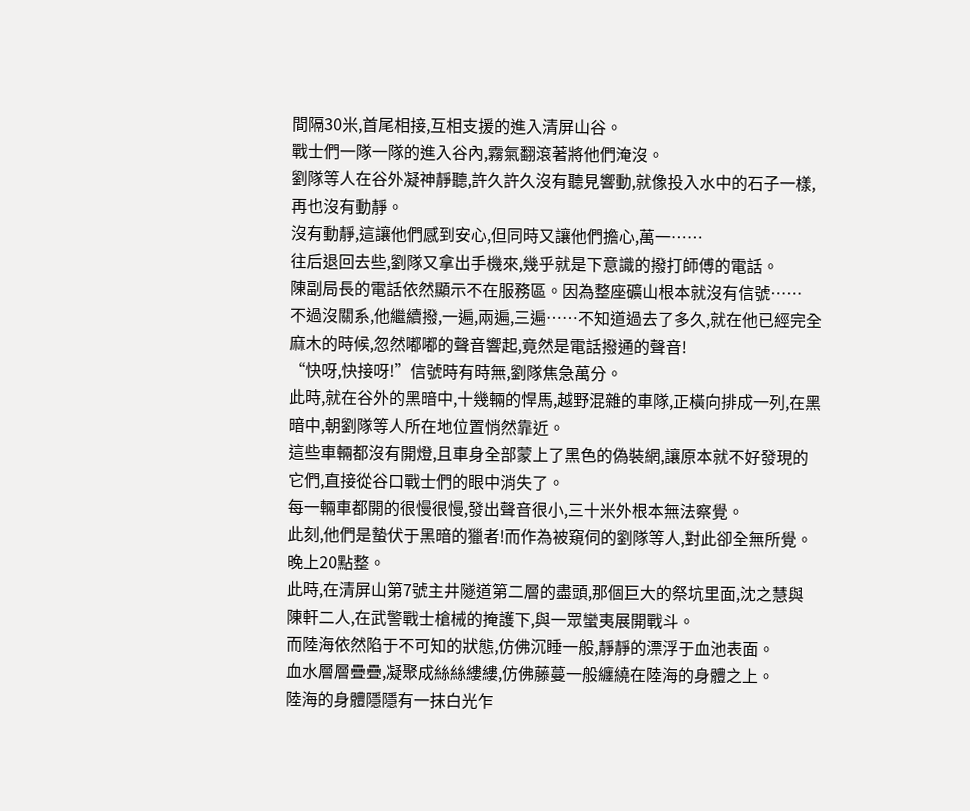間隔30米,首尾相接,互相支援的進入清屏山谷。
戰士們一隊一隊的進入谷內,霧氣翻滾著將他們淹沒。
劉隊等人在谷外凝神靜聽,許久許久沒有聽見響動,就像投入水中的石子一樣,再也沒有動靜。
沒有動靜,這讓他們感到安心,但同時又讓他們擔心,萬一……
往后退回去些,劉隊又拿出手機來,幾乎就是下意識的撥打師傅的電話。
陳副局長的電話依然顯示不在服務區。因為整座礦山根本就沒有信號……
不過沒關系,他繼續撥,一遍,兩遍,三遍……不知道過去了多久,就在他已經完全麻木的時候,忽然嘟嘟的聲音響起,竟然是電話撥通的聲音!
“快呀,快接呀!”信號時有時無,劉隊焦急萬分。
此時,就在谷外的黑暗中,十幾輛的悍馬,越野混雜的車隊,正橫向排成一列,在黑暗中,朝劉隊等人所在地位置悄然靠近。
這些車輛都沒有開燈,且車身全部蒙上了黑色的偽裝網,讓原本就不好發現的它們,直接從谷口戰士們的眼中消失了。
每一輛車都開的很慢很慢,發出聲音很小,三十米外根本無法察覺。
此刻,他們是蟄伏于黑暗的獵者!而作為被窺伺的劉隊等人,對此卻全無所覺。
晚上20點整。
此時,在清屏山第7號主井隧道第二層的盡頭,那個巨大的祭坑里面,沈之慧與陳軒二人,在武警戰士槍械的掩護下,與一眾蠻夷展開戰斗。
而陸海依然陷于不可知的狀態,仿佛沉睡一般,靜靜的漂浮于血池表面。
血水層層疊疊,凝聚成絲絲縷縷,仿佛藤蔓一般纏繞在陸海的身體之上。
陸海的身體隱隱有一抹白光乍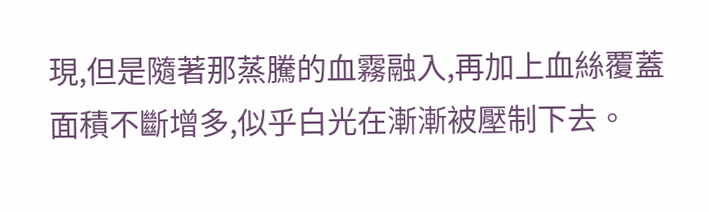現,但是隨著那蒸騰的血霧融入,再加上血絲覆蓋面積不斷增多,似乎白光在漸漸被壓制下去。